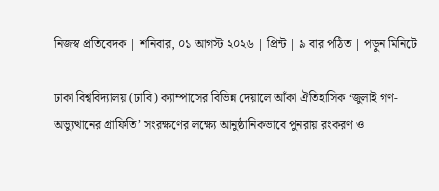নিজস্ব প্রতিবেদক | শনিবার, ০১ আগস্ট ২০২৬ | প্রিন্ট | ৯ বার পঠিত | পড়ুন মিনিটে

ঢাকা বিশ্ববিদ্যালয় (ঢাবি) ক্যাম্পাসের বিভিন্ন দেয়ালে আঁকা ঐতিহাসিক ‘জুলাই গণ-অভ্যুত্থানের গ্রাফিতি’ সংরক্ষণের লক্ষ্যে আনুষ্ঠানিকভাবে পুনরায় রংকরণ ও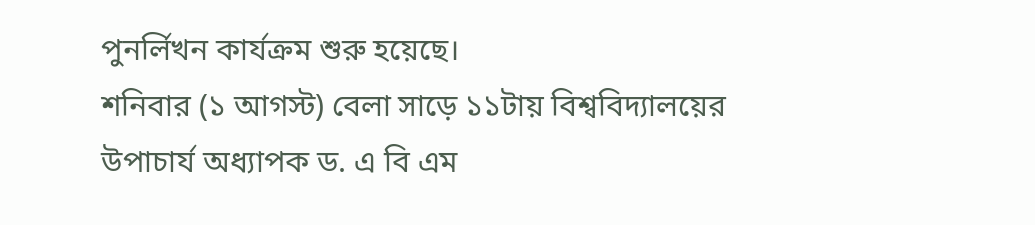পুনর্লিখন কার্যক্রম শুরু হয়েছে।
শনিবার (১ আগস্ট) বেলা সাড়ে ১১টায় বিশ্ববিদ্যালয়ের উপাচার্য অধ্যাপক ড. এ বি এম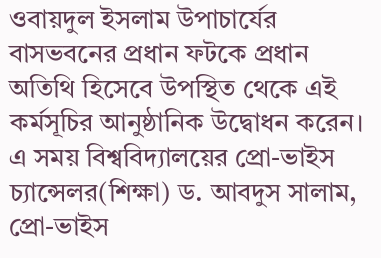ওবায়দুল ইসলাম উপাচার্যের বাসভবনের প্রধান ফটকে প্রধান অতিথি হিসেবে উপস্থিত থেকে এই কর্মসূচির আনুষ্ঠানিক উদ্বোধন করেন।
এ সময় বিশ্ববিদ্যালয়ের প্রো-ভাইস চ্যান্সেলর(শিক্ষা) ড. আবদুস সালাম, প্রো-ভাইস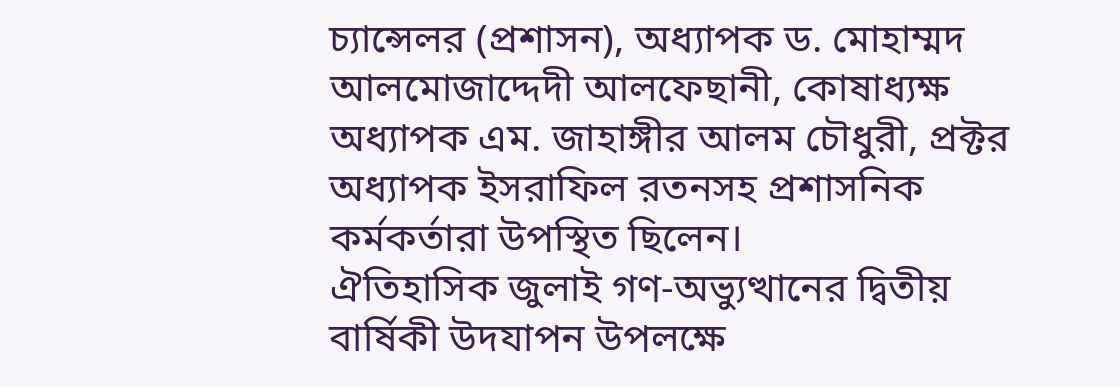চ্যান্সেলর (প্রশাসন), অধ্যাপক ড. মোহাম্মদ আলমোজাদ্দেদী আলফেছানী, কোষাধ্যক্ষ অধ্যাপক এম. জাহাঙ্গীর আলম চৌধুরী, প্রক্টর অধ্যাপক ইসরাফিল রতনসহ প্রশাসনিক কর্মকর্তারা উপস্থিত ছিলেন।
ঐতিহাসিক জুলাই গণ-অভ্যুত্থানের দ্বিতীয় বার্ষিকী উদযাপন উপলক্ষে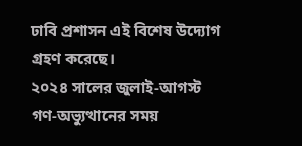ঢাবি প্রশাসন এই বিশেষ উদ্যোগ গ্রহণ করেছে।
২০২৪ সালের জুলাই-আগস্ট গণ-অভ্যুত্থানের সময়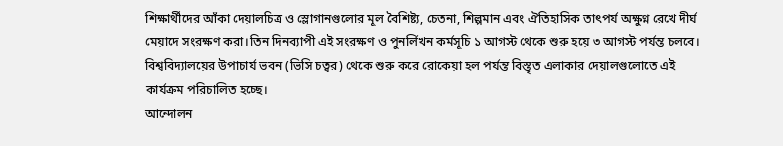শিক্ষার্থীদের আঁকা দেয়ালচিত্র ও স্লোগানগুলোর মূল বৈশিষ্ট্য, চেতনা, শিল্পমান এবং ঐতিহাসিক তাৎপর্য অক্ষুণ্ন রেখে দীর্ঘ মেয়াদে সংরক্ষণ করা।তিন দিনব্যাপী এই সংরক্ষণ ও পুনর্লিখন কর্মসূচি ১ আগস্ট থেকে শুরু হয়ে ৩ আগস্ট পর্যন্ত চলবে।
বিশ্ববিদ্যালয়ের উপাচার্য ভবন (ভিসি চত্বর) থেকে শুরু করে রোকেয়া হল পর্যন্ত বিস্তৃত এলাকার দেয়ালগুলোতে এই কার্যক্রম পরিচালিত হচ্ছে।
আন্দোলন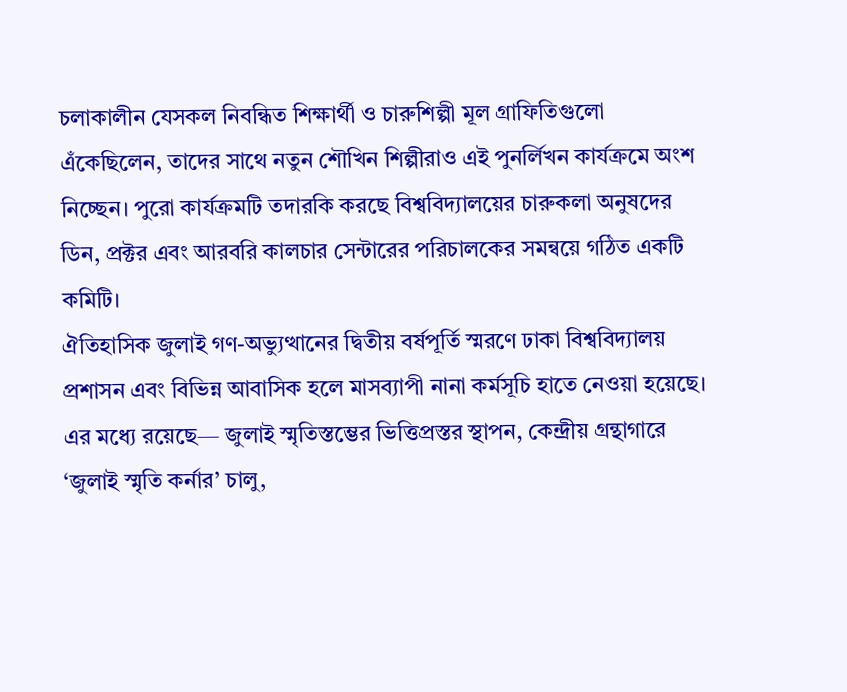চলাকালীন যেসকল নিবন্ধিত শিক্ষার্থী ও চারুশিল্পী মূল গ্রাফিতিগুলো এঁকেছিলেন, তাদের সাথে নতুন শৌখিন শিল্পীরাও এই পুনর্লিখন কার্যক্রমে অংশ নিচ্ছেন। পুরো কার্যক্রমটি তদারকি করছে বিশ্ববিদ্যালয়ের চারুকলা অনুষদের ডিন, প্রক্টর এবং আরবরি কালচার সেন্টারের পরিচালকের সমন্বয়ে গঠিত একটি কমিটি।
ঐতিহাসিক জুলাই গণ-অভ্যুত্থানের দ্বিতীয় বর্ষপূর্তি স্মরণে ঢাকা বিশ্ববিদ্যালয় প্রশাসন এবং বিভিন্ন আবাসিক হলে মাসব্যাপী নানা কর্মসূচি হাতে নেওয়া হয়েছে। এর মধ্যে রয়েছে— জুলাই স্মৃতিস্তম্ভের ভিত্তিপ্রস্তর স্থাপন, কেন্দ্রীয় গ্রন্থাগারে ‘জুলাই স্মৃতি কর্নার’ চালু,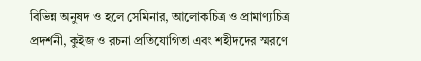বিভিন্ন অনুষদ ও হলে সেমিনার, আলোকচিত্র ও প্রামাণ্যচিত্র প্রদর্শনী, কুইজ ও রচনা প্রতিযোগিতা এবং শহীদদের স্মরণে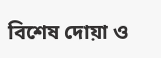বিশেষ দোয়া ও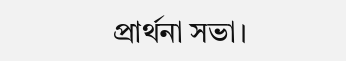প্রার্থনা সভা।